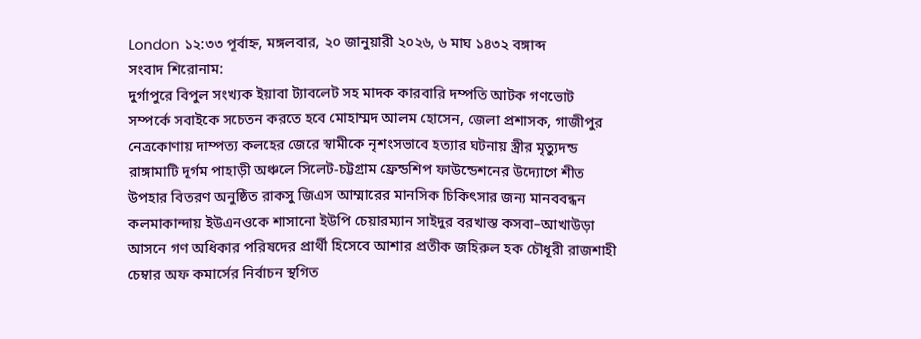London ১২:৩৩ পূর্বাহ্ন, মঙ্গলবার, ২০ জানুয়ারী ২০২৬, ৬ মাঘ ১৪৩২ বঙ্গাব্দ
সংবাদ শিরোনাম:
দুর্গাপুরে বিপুল সংখ্যক ইয়াবা ট্যাবলেট সহ মাদক কারবারি দম্পতি আটক গণভোট সম্পর্কে সবাইকে সচেতন করতে হবে মোহাম্মদ আলম হোসেন, জেলা প্রশাসক, গাজীপুর নেত্রকোণায় দাম্পত্য কলহের জেরে স্বামীকে নৃশংসভাবে হত্যার ঘটনায় স্ত্রীর মৃত্যুদন্ড রাঙ্গামা‌টি দূর্গম পাহাড়ী অঞ্চলে সিলেট-চট্টগ্রাম ফ্রেন্ডশিপ ফাউন্ডেশনের উদ্যোগে শীত উপহার বিতরণ অনুষ্ঠিত রাকসু জিএস আম্মারের মানসিক চিকিৎসার জন্য মানববন্ধন কলমাকান্দায় ইউএনওকে শাসানো ইউপি চেয়ারম্যান সাইদুর বরখাস্ত কসবা–আখাউড়া আসনে গণ অধিকার পরিষদের প্রার্থী হিসেবে আশার প্রতীক জহিরুল হক চৌধূরী রাজশাহী চেম্বার অফ কমার্সের নির্বাচন স্থগিত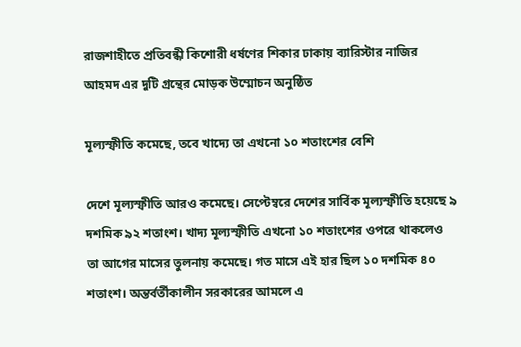রাজশাহীতে প্রতিবন্ধী কিশোরী ধর্ষণের শিকার ঢাকায় ব্যারিস্টার নাজির আহমদ এর দুটি গ্রন্থের মোড়ক উম্মোচন অনুষ্ঠিত

মূল্যস্ফীতি কমেছে, তবে খাদ্যে তা এখনো ১০ শতাংশের বেশি

দেশে মূল্যস্ফীতি আরও কমেছে। সেপ্টেম্বরে দেশের সার্বিক মূল্যস্ফীতি হয়েছে ৯ দশমিক ৯২ শতাংশ। খাদ্য মূল্যস্ফীতি এখনো ১০ শতাংশের ওপরে থাকলেও তা আগের মাসের তুলনায় কমেছে। গত মাসে এই হার ছিল ১০ দশমিক ৪০ শতাংশ। অন্তর্বর্তীকালীন সরকারের আমলে এ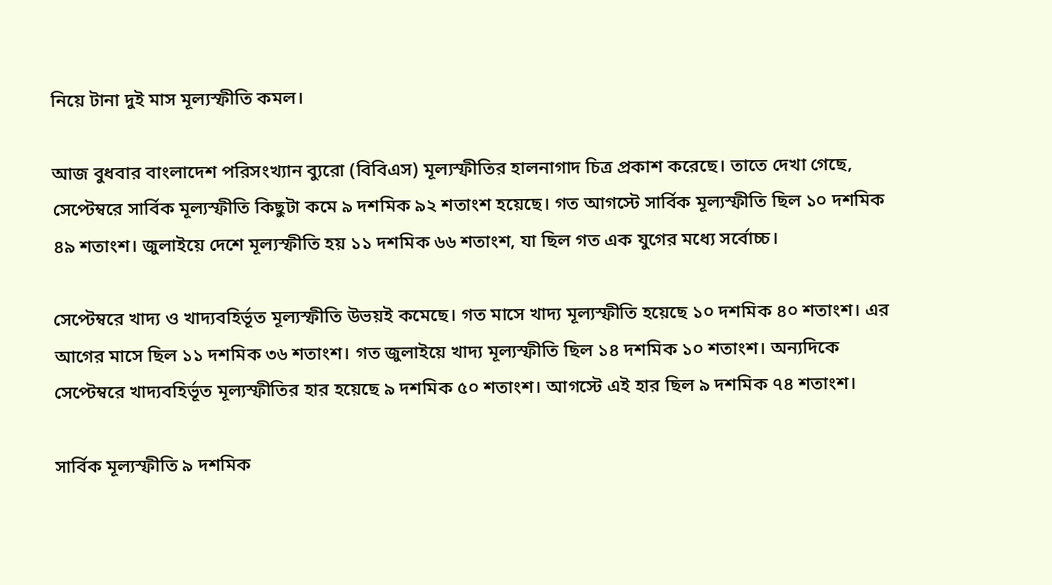নিয়ে টানা দুই মাস মূল্যস্ফীতি কমল।

আজ বুধবার বাংলাদেশ পরিসংখ্যান ব্যুরো (বিবিএস) মূল্যস্ফীতির হালনাগাদ চিত্র প্রকাশ করেছে। তাতে দেখা গেছে, সেপ্টেম্বরে সার্বিক মূল্যস্ফীতি কিছুটা কমে ৯ দশমিক ৯২ শতাংশ হয়েছে। গত আগস্টে সার্বিক মূল্যস্ফীতি ছিল ১০ দশমিক ৪৯ শতাংশ। জুলাইয়ে দেশে মূল্যস্ফীতি হয় ১১ দশমিক ৬৬ শতাংশ, যা ছিল গত এক যুগের মধ্যে সর্বোচ্চ।

সেপ্টেম্বরে খাদ্য ও খাদ্যবহির্ভূত মূল্যস্ফীতি উভয়ই কমেছে। গত মাসে খাদ্য মূল্যস্ফীতি হয়েছে ১০ দশমিক ৪০ শতাংশ। এর আগের মাসে ছিল ১১ দশমিক ৩৬ শতাংশ। গত জুলাইয়ে খাদ্য মূল্যস্ফীতি ছিল ১৪ দশমিক ১০ শতাংশ। অন্যদিকে সেপ্টেম্বরে খাদ্যবহির্ভূত মূল্যস্ফীতির হার হয়েছে ৯ দশমিক ৫০ শতাংশ। আগস্টে এই হার ছিল ৯ দশমিক ৭৪ শতাংশ।

সার্বিক মূল্যস্ফীতি ৯ দশমিক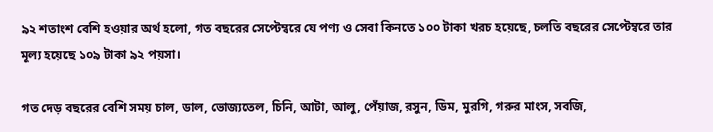৯২ শতাংশ বেশি হওয়ার অর্থ হলো, গত বছরের সেপ্টেম্বরে যে পণ্য ও সেবা কিনতে ১০০ টাকা খরচ হয়েছে, চলতি বছরের সেপ্টেম্বরে তার মূল্য হয়েছে ১০৯ টাকা ৯২ পয়সা।

গত দেড় বছরের বেশি সময় চাল, ডাল, ভোজ্যতেল, চিনি, আটা, আলু, পেঁয়াজ, রসুন, ডিম, মুরগি, গরুর মাংস, সবজি,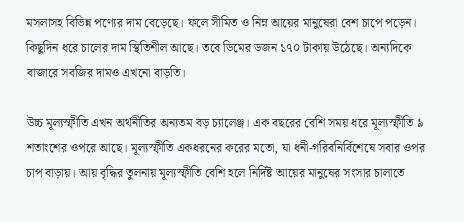মসলাসহ বিভিন্ন পণ্যের দাম বেড়েছে। ফলে সীমিত ও নিম্ন আয়ের মানুষেরা বেশ চাপে পড়েন। কিছুদিন ধরে চালের দাম স্থিতিশীল আছে। তবে ডিমের ডজন ১৭০ টাকায় উঠেছে। অন্যদিকে বাজারে সবজির দামও এখনো বাড়তি।

উচ্চ মূল্যস্ফীতি এখন অর্থনীতির অন্যতম বড় চ্যালেঞ্জ। এক বছরের বেশি সময় ধরে মূল্যস্ফীতি ৯ শতাংশের ওপরে আছে। মূল্যস্ফীতি একধরনের করের মতো, যা ধনী-গরিবনির্বিশেষে সবার ওপর চাপ বাড়ায়। আয় বৃদ্ধির তুলনায় মূল্যস্ফীতি বেশি হলে নির্দিষ্ট আয়ের মানুষের সংসার চালাতে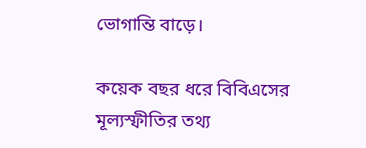ভোগান্তি বাড়ে।

কয়েক বছর ধরে বিবিএসের মূল্যস্ফীতির তথ্য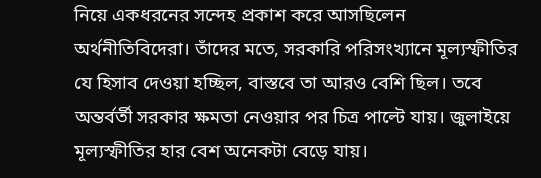নিয়ে একধরনের সন্দেহ প্রকাশ করে আসছিলেন অর্থনীতিবিদেরা। তাঁদের মতে, সরকারি পরিসংখ্যানে মূল্যস্ফীতির যে হিসাব দেওয়া হচ্ছিল, বাস্তবে তা আরও বেশি ছিল। তবে অন্তর্বর্তী সরকার ক্ষমতা নেওয়ার পর চিত্র পাল্টে যায়। জুলাইয়ে মূল্যস্ফীতির হার বেশ অনেকটা বেড়ে যায়।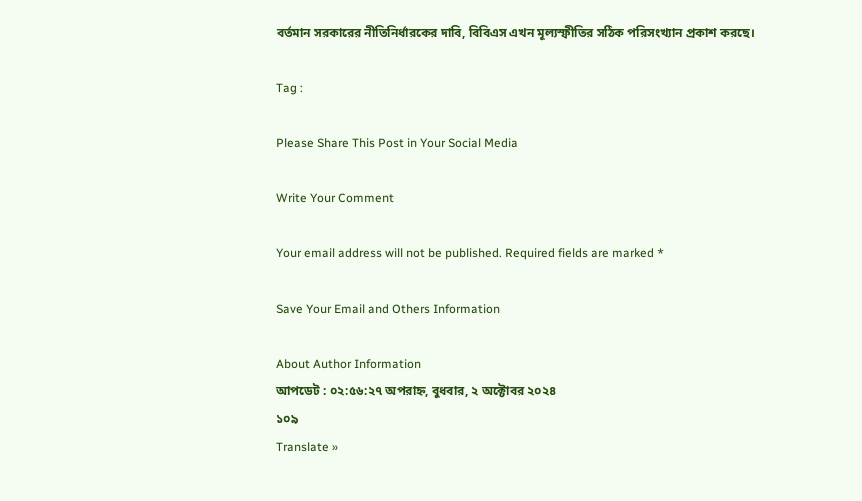বর্তমান সরকারের নীতিনির্ধারকের দাবি, বিবিএস এখন মূল্যস্ফীতির সঠিক পরিসংখ্যান প্রকাশ করছে।

Tag :

Please Share This Post in Your Social Media

Write Your Comment

Your email address will not be published. Required fields are marked *

Save Your Email and Others Information

About Author Information
আপডেট : ০২:৫৬:২৭ অপরাহ্ন, বুধবার, ২ অক্টোবর ২০২৪
১০৯
Translate »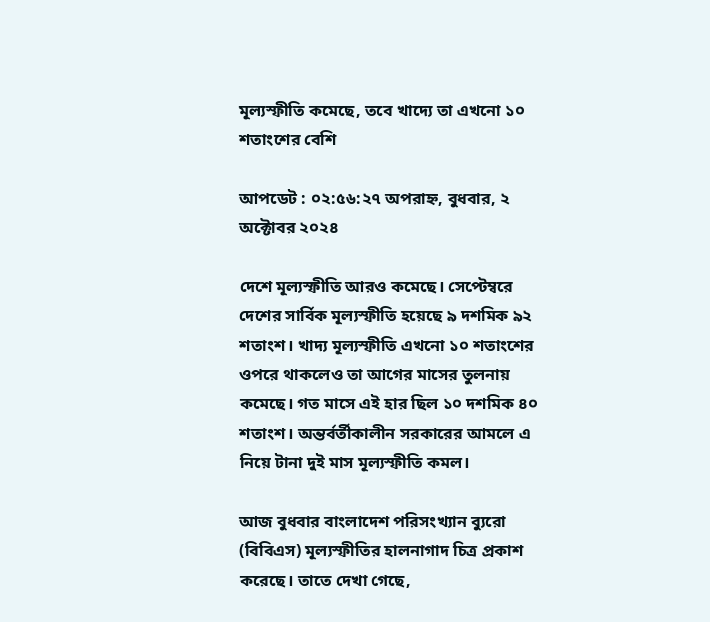মূল্যস্ফীতি কমেছে, তবে খাদ্যে তা এখনো ১০ শতাংশের বেশি

আপডেট : ০২:৫৬:২৭ অপরাহ্ন, বুধবার, ২ অক্টোবর ২০২৪

দেশে মূল্যস্ফীতি আরও কমেছে। সেপ্টেম্বরে দেশের সার্বিক মূল্যস্ফীতি হয়েছে ৯ দশমিক ৯২ শতাংশ। খাদ্য মূল্যস্ফীতি এখনো ১০ শতাংশের ওপরে থাকলেও তা আগের মাসের তুলনায় কমেছে। গত মাসে এই হার ছিল ১০ দশমিক ৪০ শতাংশ। অন্তর্বর্তীকালীন সরকারের আমলে এ নিয়ে টানা দুই মাস মূল্যস্ফীতি কমল।

আজ বুধবার বাংলাদেশ পরিসংখ্যান ব্যুরো (বিবিএস) মূল্যস্ফীতির হালনাগাদ চিত্র প্রকাশ করেছে। তাতে দেখা গেছে,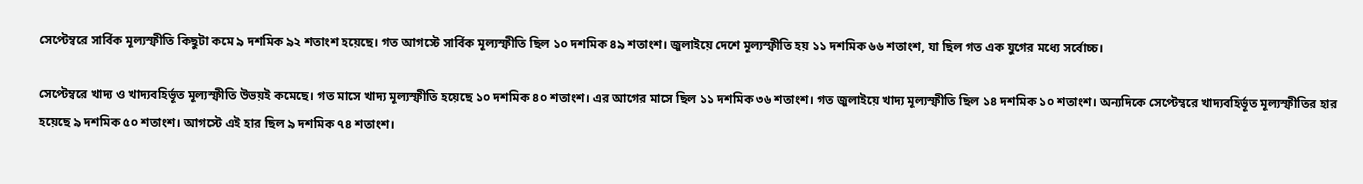সেপ্টেম্বরে সার্বিক মূল্যস্ফীতি কিছুটা কমে ৯ দশমিক ৯২ শতাংশ হয়েছে। গত আগস্টে সার্বিক মূল্যস্ফীতি ছিল ১০ দশমিক ৪৯ শতাংশ। জুলাইয়ে দেশে মূল্যস্ফীতি হয় ১১ দশমিক ৬৬ শতাংশ, যা ছিল গত এক যুগের মধ্যে সর্বোচ্চ।

সেপ্টেম্বরে খাদ্য ও খাদ্যবহির্ভূত মূল্যস্ফীতি উভয়ই কমেছে। গত মাসে খাদ্য মূল্যস্ফীতি হয়েছে ১০ দশমিক ৪০ শতাংশ। এর আগের মাসে ছিল ১১ দশমিক ৩৬ শতাংশ। গত জুলাইয়ে খাদ্য মূল্যস্ফীতি ছিল ১৪ দশমিক ১০ শতাংশ। অন্যদিকে সেপ্টেম্বরে খাদ্যবহির্ভূত মূল্যস্ফীতির হার হয়েছে ৯ দশমিক ৫০ শতাংশ। আগস্টে এই হার ছিল ৯ দশমিক ৭৪ শতাংশ।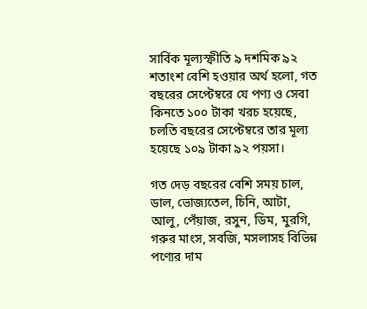সার্বিক মূল্যস্ফীতি ৯ দশমিক ৯২ শতাংশ বেশি হওয়ার অর্থ হলো, গত বছরের সেপ্টেম্বরে যে পণ্য ও সেবা কিনতে ১০০ টাকা খরচ হয়েছে, চলতি বছরের সেপ্টেম্বরে তার মূল্য হয়েছে ১০৯ টাকা ৯২ পয়সা।

গত দেড় বছরের বেশি সময় চাল, ডাল, ভোজ্যতেল, চিনি, আটা, আলু, পেঁয়াজ, রসুন, ডিম, মুরগি, গরুর মাংস, সবজি, মসলাসহ বিভিন্ন পণ্যের দাম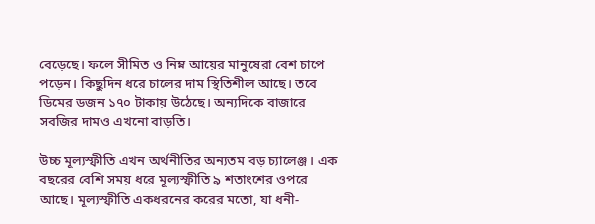বেড়েছে। ফলে সীমিত ও নিম্ন আয়ের মানুষেরা বেশ চাপে পড়েন। কিছুদিন ধরে চালের দাম স্থিতিশীল আছে। তবে ডিমের ডজন ১৭০ টাকায় উঠেছে। অন্যদিকে বাজারে সবজির দামও এখনো বাড়তি।

উচ্চ মূল্যস্ফীতি এখন অর্থনীতির অন্যতম বড় চ্যালেঞ্জ। এক বছরের বেশি সময় ধরে মূল্যস্ফীতি ৯ শতাংশের ওপরে আছে। মূল্যস্ফীতি একধরনের করের মতো, যা ধনী-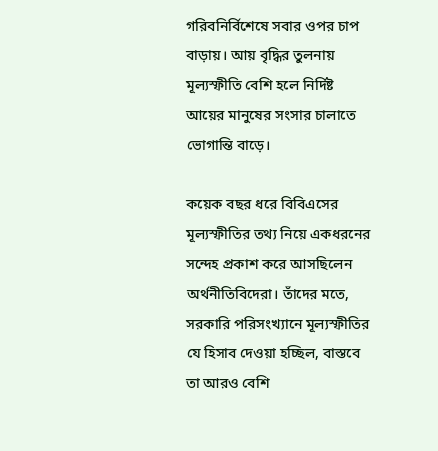গরিবনির্বিশেষে সবার ওপর চাপ বাড়ায়। আয় বৃদ্ধির তুলনায় মূল্যস্ফীতি বেশি হলে নির্দিষ্ট আয়ের মানুষের সংসার চালাতে ভোগান্তি বাড়ে।

কয়েক বছর ধরে বিবিএসের মূল্যস্ফীতির তথ্য নিয়ে একধরনের সন্দেহ প্রকাশ করে আসছিলেন অর্থনীতিবিদেরা। তাঁদের মতে, সরকারি পরিসংখ্যানে মূল্যস্ফীতির যে হিসাব দেওয়া হচ্ছিল, বাস্তবে তা আরও বেশি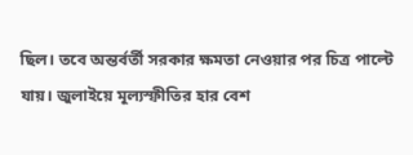ছিল। তবে অন্তর্বর্তী সরকার ক্ষমতা নেওয়ার পর চিত্র পাল্টে যায়। জুলাইয়ে মূল্যস্ফীতির হার বেশ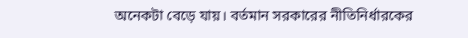অনেকটা বেড়ে যায়। বর্তমান সরকারের নীতিনির্ধারকের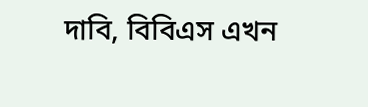দাবি, বিবিএস এখন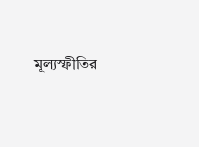মূল্যস্ফীতির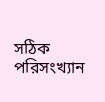সঠিক পরিসংখ্যান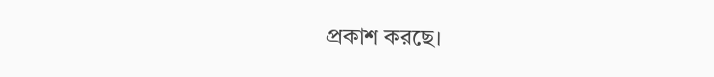প্রকাশ করছে।